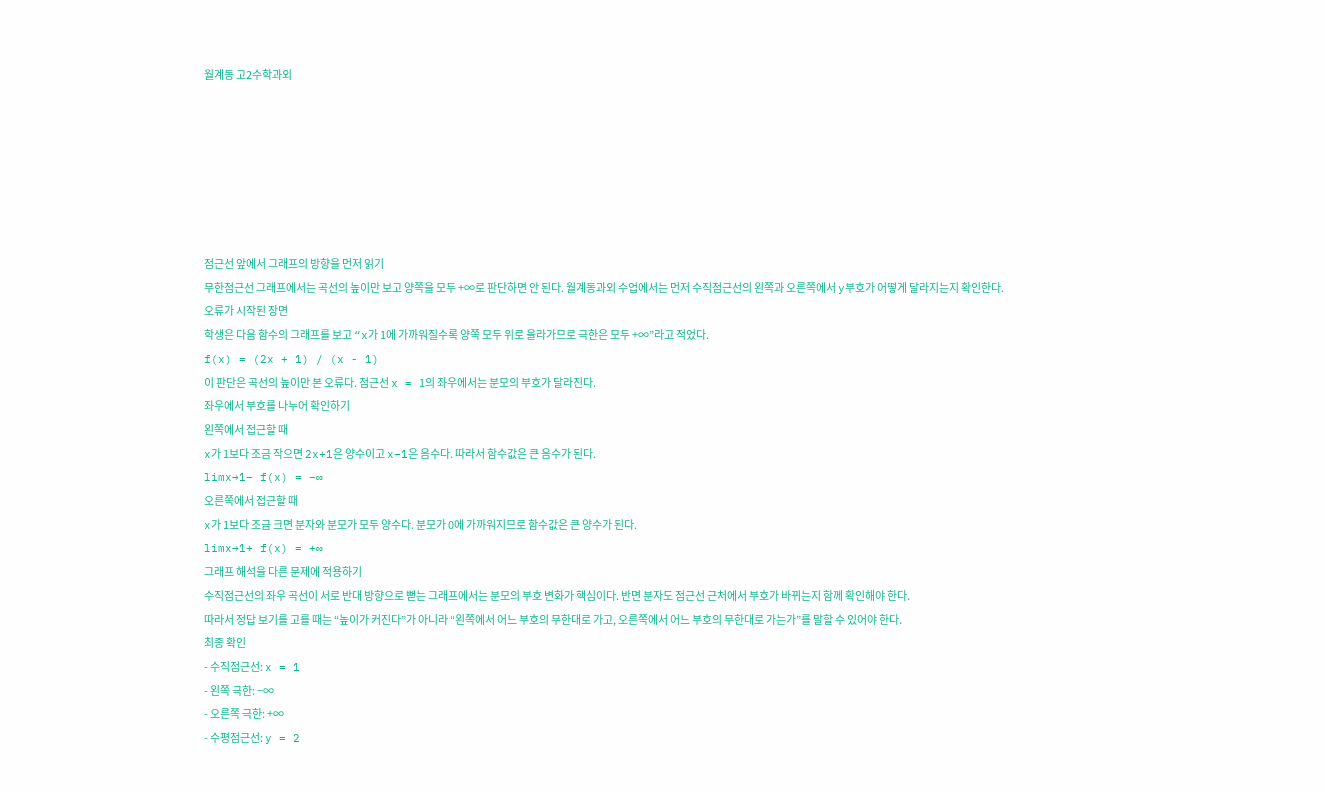월계동 고2수학과외







점근선 앞에서 그래프의 방향을 먼저 읽기
무한점근선 그래프에서는 곡선의 높이만 보고 양쪽을 모두 +∞로 판단하면 안 된다. 월계동과외 수업에서는 먼저 수직점근선의 왼쪽과 오른쪽에서 y부호가 어떻게 달라지는지 확인한다.
오류가 시작된 장면
학생은 다음 함수의 그래프를 보고 “x가 1에 가까워질수록 양쪽 모두 위로 올라가므로 극한은 모두 +∞”라고 적었다.
f(x) = (2x + 1) / (x - 1)
이 판단은 곡선의 높이만 본 오류다. 점근선 x = 1의 좌우에서는 분모의 부호가 달라진다.
좌우에서 부호를 나누어 확인하기
왼쪽에서 접근할 때
x가 1보다 조금 작으면 2x+1은 양수이고 x−1은 음수다. 따라서 함수값은 큰 음수가 된다.
limx→1− f(x) = −∞
오른쪽에서 접근할 때
x가 1보다 조금 크면 분자와 분모가 모두 양수다. 분모가 0에 가까워지므로 함수값은 큰 양수가 된다.
limx→1+ f(x) = +∞
그래프 해석을 다른 문제에 적용하기
수직점근선의 좌우 곡선이 서로 반대 방향으로 뻗는 그래프에서는 분모의 부호 변화가 핵심이다. 반면 분자도 점근선 근처에서 부호가 바뀌는지 함께 확인해야 한다.
따라서 정답 보기를 고를 때는 “높이가 커진다”가 아니라 “왼쪽에서 어느 부호의 무한대로 가고, 오른쪽에서 어느 부호의 무한대로 가는가”를 말할 수 있어야 한다.
최종 확인
- 수직점근선: x = 1
- 왼쪽 극한: −∞
- 오른쪽 극한: +∞
- 수평점근선: y = 2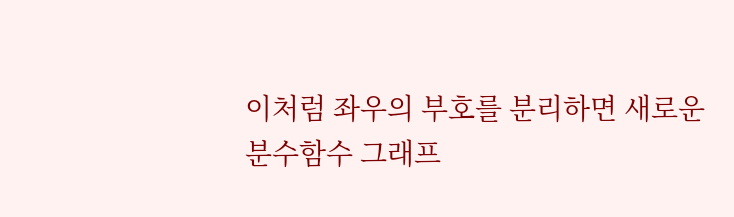이처럼 좌우의 부호를 분리하면 새로운 분수함수 그래프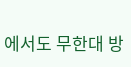에서도 무한대 방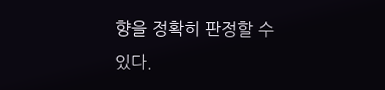향을 정확히 판정할 수 있다.